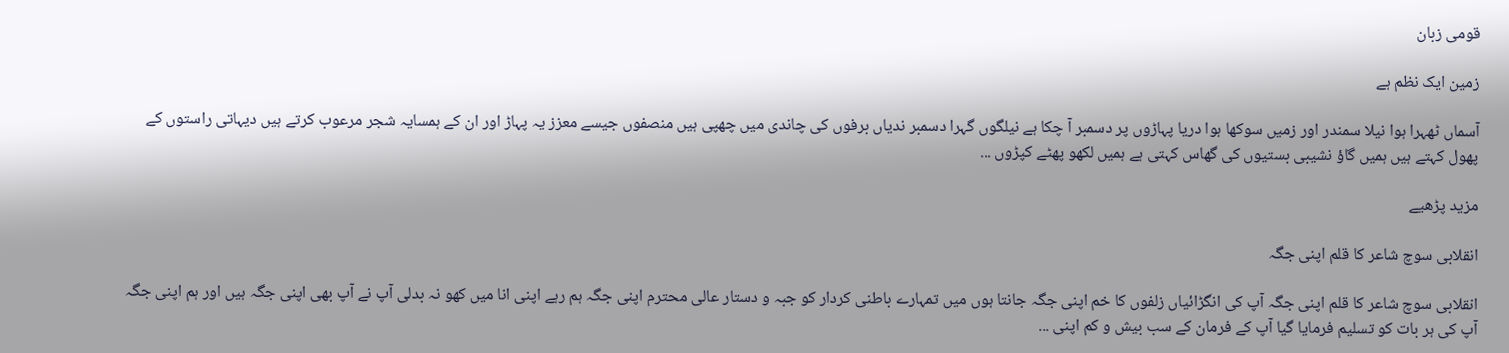قومی زبان

زمین ایک نظم ہے

آسماں ٹھہرا ہوا نیلا سمندر اور زمیں سوکھا ہوا دریا پہاڑوں پر دسمبر آ چکا ہے نیلگوں گہرا دسمبر ندیاں برفوں کی چاندی میں چھپی ہیں منصفوں جیسے معزز یہ پہاڑ اور ان کے ہمسایہ شجر مرعوب کرتے ہیں دیہاتی راستوں کے پھول کہتے ہیں ہمیں گاؤ نشیبی بستیوں کی گھاس کہتی ہے ہمیں لکھو پھٹے کپڑوں ...

مزید پڑھیے

انقلابی سوچ شاعر کا قلم اپنی جگہ

انقلابی سوچ شاعر کا قلم اپنی جگہ آپ کی انگڑائیاں زلفوں کا خم اپنی جگہ جانتا ہوں میں تمہارے باطنی کردار کو جبہ و دستار عالی محترم اپنی جگہ ہم رہے اپنی انا میں کھو نہ بدلی آپ نے آپ بھی اپنی جگہ ہیں اور ہم اپنی جگہ آپ کی ہر بات کو تسلیم فرمایا گیا آپ کے فرمان کے سب بیش و کم اپنی ...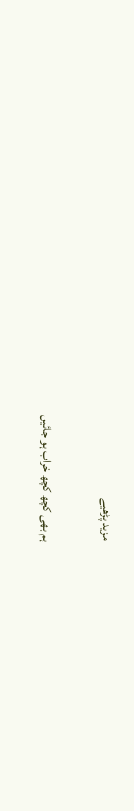مزید پڑھیے

ہم بھی کچھ کچھ خراب ہو جائیں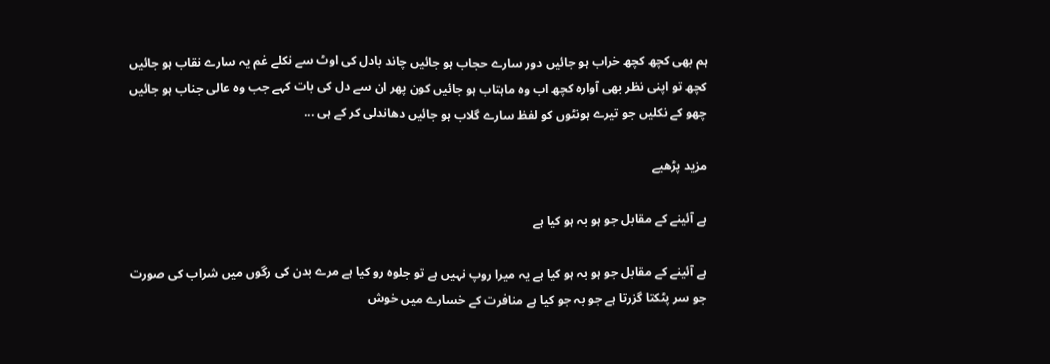ہم بھی کچھ کچھ خراب ہو جائیں دور سارے حجاب ہو جائیں چاند بادل کی اوٹ سے نکلے غم یہ سارے نقاب ہو جائیں کچھ تو اپنی نظر بھی آوارہ کچھ اب وہ ماہتاب ہو جائیں کون پھر ان سے دل کی بات کہے جب وہ عالی جناب ہو جائیں چھو کے نکلیں جو تیرے ہونٹوں کو لفظ سارے گلاب ہو جائیں دھاندلی کر کے ہی ...

مزید پڑھیے

ہے آئینے کے مقابل جو ہو بہ ہو کیا ہے

ہے آئینے کے مقابل جو ہو بہ ہو کیا ہے یہ میرا روپ نہیں ہے تو جلوہ رو کیا ہے مرے بدن کی رگوں میں شراب کی صورت جو سر پٹکتا گزرتا ہے جو بہ جو کیا ہے منافرت کے خسارے میں خوش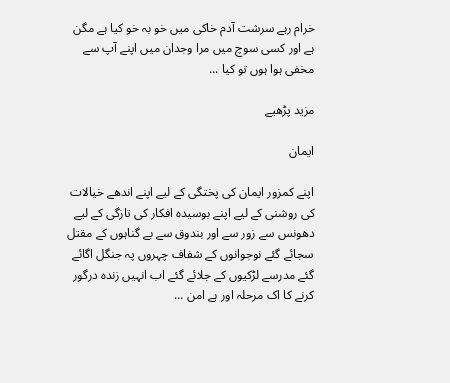خرام رہے سرشت آدم خاکی میں خو بہ خو کیا ہے مگن ہے اور کسی سوچ میں مرا وجدان میں اپنے آپ سے مخفی ہوا ہوں تو کیا ...

مزید پڑھیے

ایمان

اپنے کمزور ایمان کی پختگی کے لیے اپنے اندھے خیالات کی روشنی کے لیے اپنے بوسیدہ افکار کی تازگی کے لیے دھونس سے زور سے اور بندوق سے بے گناہوں کے مقتل سجائے گئے نوجوانوں کے شفاف چہروں پہ جنگل اگائے گئے مدرسے لڑکیوں کے جلائے گئے اب انہیں زندہ درگور کرنے کا اک مرحلہ اور ہے امن ...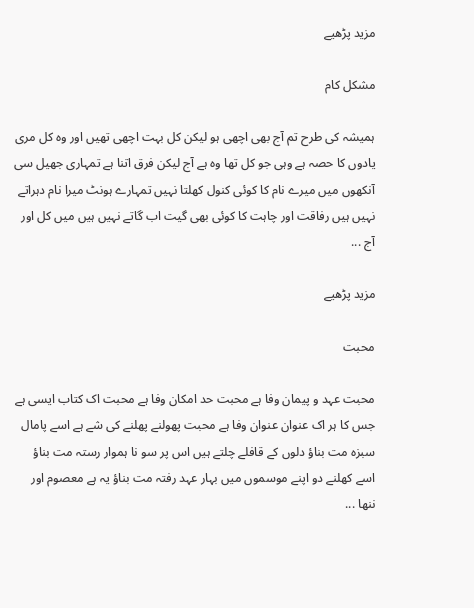مزید پڑھیے

مشکل کام

ہمیشہ کی طرح تم آج بھی اچھی ہو لیکن کل بہت اچھی تھیں اور وہ کل مری یادوں کا حصہ ہے وہی جو کل تھا وہ ہے آج لیکن فرق اتنا ہے تمہاری جھیل سی آنکھوں میں میرے نام کا کوئی کنول کھلتا نہیں تمہارے ہونٹ میرا نام دہراتے نہیں ہیں رفاقت اور چاہت کا کوئی بھی گیت اب گاتے نہیں ہیں میں کل اور آج ...

مزید پڑھیے

محبت

محبت عہد و پیمان وفا ہے محبت حد امکان وفا ہے محبت اک کتاب ایسی ہے جس کا ہر اک عنوان عنوان وفا ہے محبت پھولنے پھلنے کی شے ہے اسے پامال سبزہ مت بناؤ دلوں کے قافلے چلتے ہیں اس پر سو نا ہموار رستہ مت بناؤ اسے کھلنے دو اپنے موسموں میں بہار عہد رفتہ مت بناؤ یہ ہے معصوم اور ننھا ...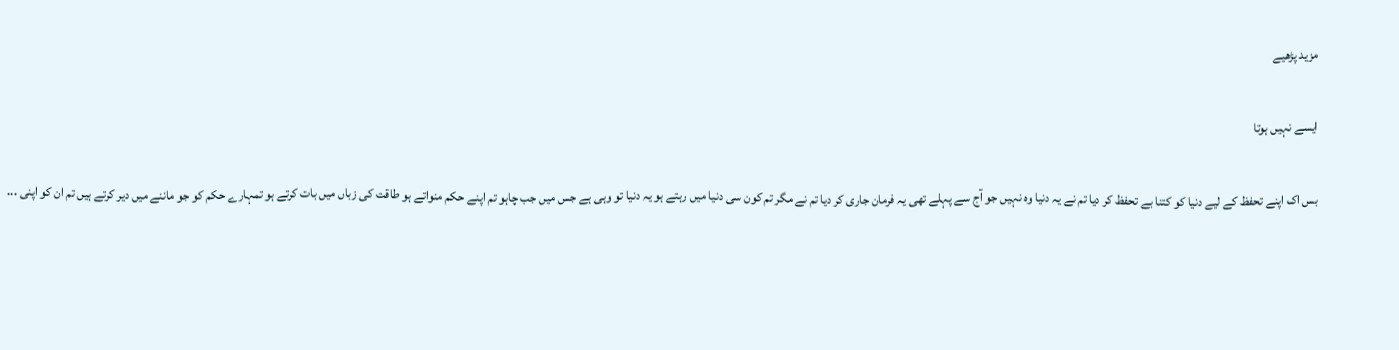مزید پڑھیے

ایسے نہیں ہوتا

بس اک اپنے تحفظ کے لیے دنیا کو کتنا بے تحفظ کر دیا تم نے یہ دنیا وہ نہیں جو آج سے پہلے تھی یہ فرمان جاری کر دیا تم نے مگر تم کون سی دنیا میں رہتے ہو یہ دنیا تو وہی ہے جس میں جب چاہو تم اپنے حکم منواتے ہو طاقت کی زباں میں بات کرتے ہو تمہارے حکم کو جو ماننے میں دیر کرتے ہیں تم ان کو اپنی ...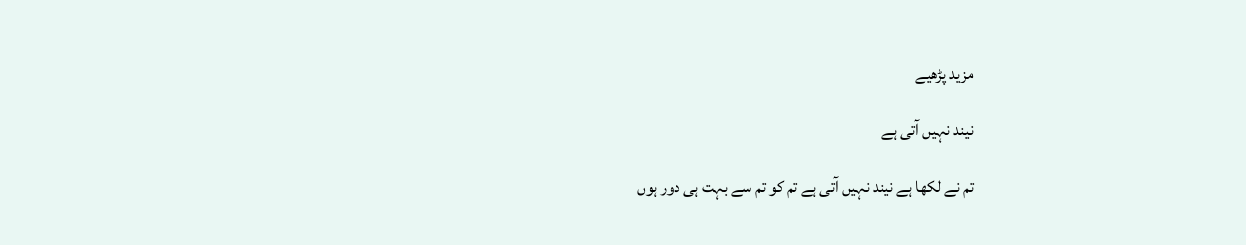مزید پڑھیے

نیند نہیں آتی ہے

تم نے لکھا ہے نیند نہیں آتی ہے تم کو تم سے بہت ہی دور ہوں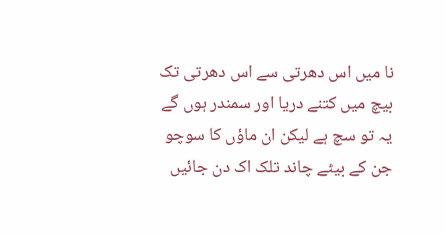نا میں اس دھرتی سے اس دھرتی تک بیچ میں کتنے دریا اور سمندر ہوں گے یہ تو سچ ہے لیکن ان ماؤں کا سوچو جن کے بیٹے چاند تلک اک دن جائیں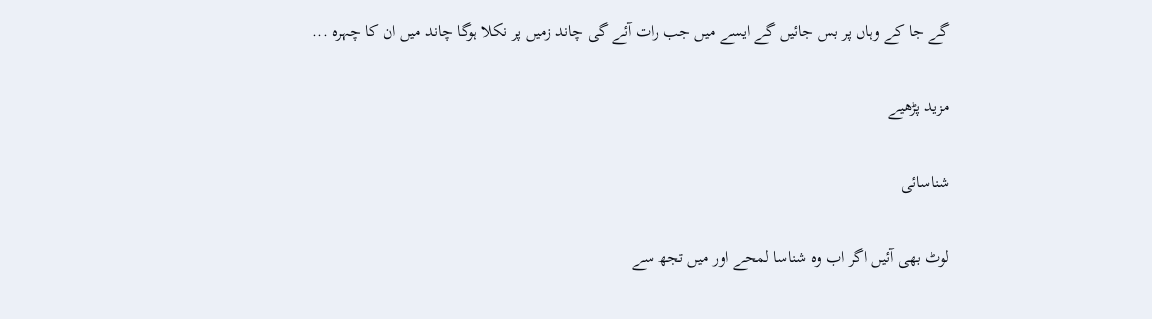گے جا کے وہاں پر بس جائیں گے ایسے میں جب رات آئے گی چاند زمیں پر نکلا ہوگا چاند میں ان کا چہرہ ...

مزید پڑھیے

شناسائی

لوٹ بھی آئیں اگر اب وہ شناسا لمحے اور میں تجھ سے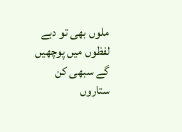ملوں بھی تو دبے لفظوں میں پوچھیں گے سبھی کن ستاروں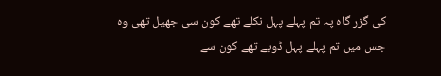کی گزر گاہ پہ تم پہلے پہل نکلے تھے کون سی جھیل تھی وہ جس میں تم پہلے پہل ڈوبے تھے کون سے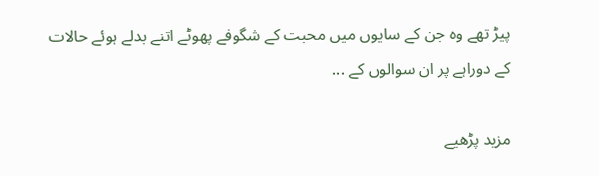پیڑ تھے وہ جن کے سایوں میں محبت کے شگوفے پھوٹے اتنے بدلے ہوئے حالات کے دوراہے پر ان سوالوں کے ...

مزید پڑھیے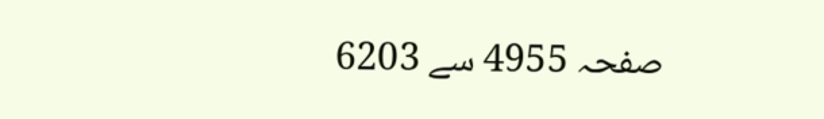صفحہ 4955 سے 6203